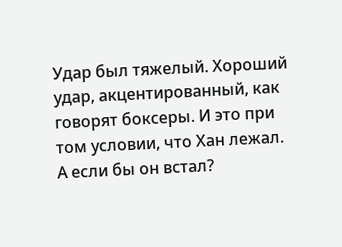Удар был тяжелый. Хороший удар, акцентированный, как говорят боксеры. И это при том условии, что Хан лежал. А если бы он встал?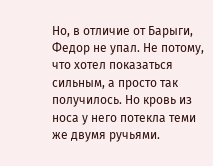Но, в отличие от Барыги, Федор не упал. Не потому, что хотел показаться сильным, а просто так получилось. Но кровь из носа у него потекла теми же двумя ручьями.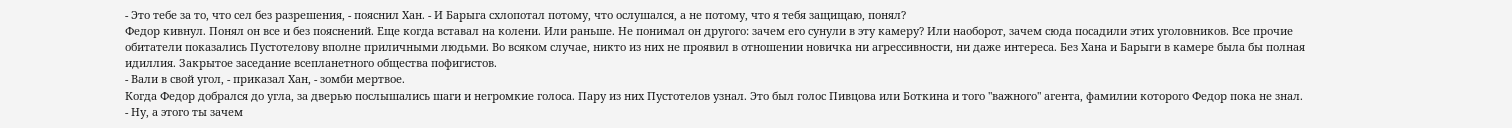- Это тебе за то, что сел без разрешения, - пояснил Хан. - И Барыга схлопотал потому, что ослушался, а не потому, что я тебя защищаю, понял?
Федор кивнул. Понял он все и без пояснений. Еще когда вставал на колени. Или раньше. Не понимал он другого: зачем его сунули в эту камеру? Или наоборот, зачем сюда посадили этих уголовников. Все прочие обитатели показались Пустотелову вполне приличными людьми. Во всяком случае, никто из них не проявил в отношении новичка ни агрессивности, ни даже интереса. Без Хана и Барыги в камере была бы полная идиллия. Закрытое заседание всепланетного общества пофигистов.
- Вали в свой угол, - приказал Хан, - зомби мертвое.
Когда Федор добрался до угла, за дверью послышались шаги и негромкие голоса. Пару из них Пустотелов узнал. Это был голос Пивцова или Боткина и того "важного" агента, фамилии которого Федор пока не знал.
- Ну, а этого ты зачем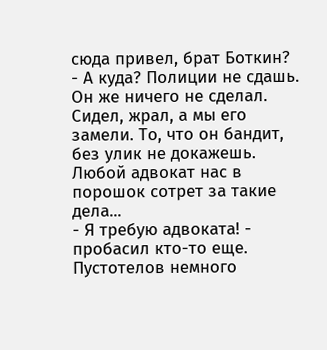сюда привел, брат Боткин?
- А куда? Полиции не сдашь. Он же ничего не сделал. Сидел, жрал, а мы его замели. То, что он бандит, без улик не докажешь. Любой адвокат нас в порошок сотрет за такие дела...
- Я требую адвоката! - пробасил кто-то еще.
Пустотелов немного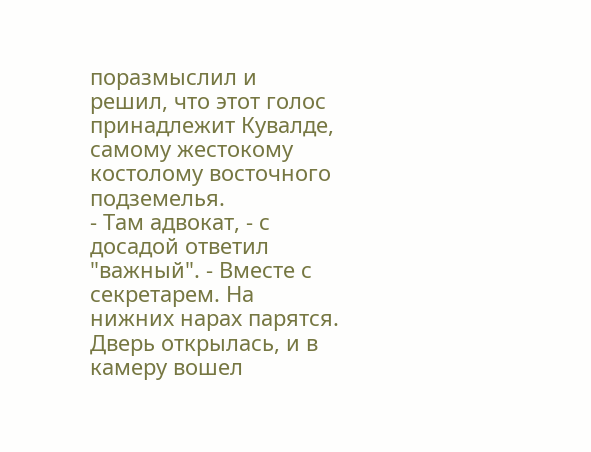поразмыслил и решил, что этот голос принадлежит Кувалде, самому жестокому костолому восточного подземелья.
- Там адвокат, - с досадой ответил "важный". - Вместе с секретарем. На нижних нарах парятся.
Дверь открылась, и в камеру вошел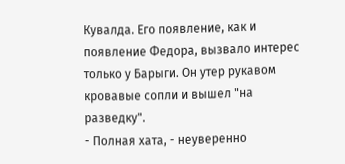Кувалда. Его появление, как и появление Федора, вызвало интерес только у Барыги. Он утер рукавом кровавые сопли и вышел "на разведку".
- Полная хата, - неуверенно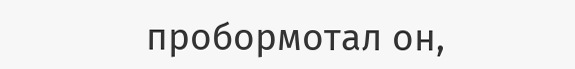пробормотал он,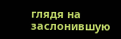глядя на заслонившую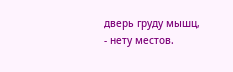дверь груду мышц, - нету местов.